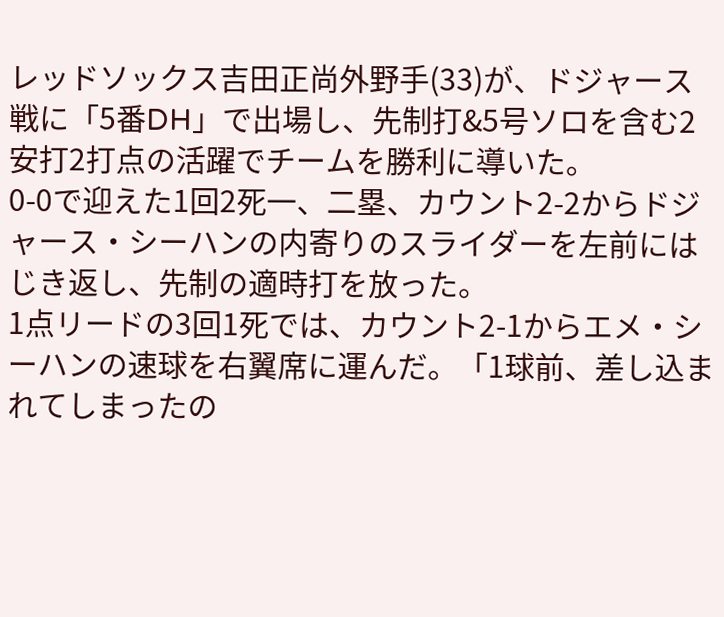レッドソックス吉田正尚外野手(33)が、ドジャース戦に「5番DH」で出場し、先制打&5号ソロを含む2安打2打点の活躍でチームを勝利に導いた。
0-0で迎えた1回2死一、二塁、カウント2-2からドジャース・シーハンの内寄りのスライダーを左前にはじき返し、先制の適時打を放った。
1点リードの3回1死では、カウント2-1からエメ・シーハンの速球を右翼席に運んだ。「1球前、差し込まれてしまったの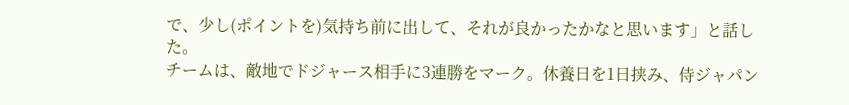で、少し(ポイントを)気持ち前に出して、それが良かったかなと思います」と話した。
チームは、敵地でドジャース相手に3連勝をマーク。休養日を1日挟み、侍ジャパン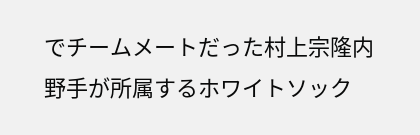でチームメートだった村上宗隆内野手が所属するホワイトソック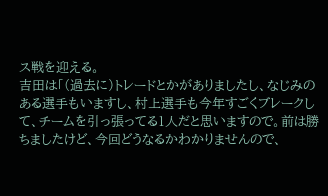ス戦を迎える。
吉田は「(過去に)トレードとかがありましたし、なじみのある選手もいますし、村上選手も今年すごくブレークして、チームを引っ張ってる1人だと思いますので。前は勝ちましたけど、今回どうなるかわかりませんので、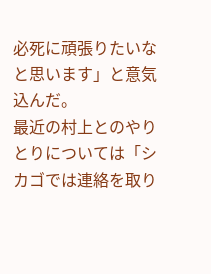必死に頑張りたいなと思います」と意気込んだ。
最近の村上とのやりとりについては「シカゴでは連絡を取り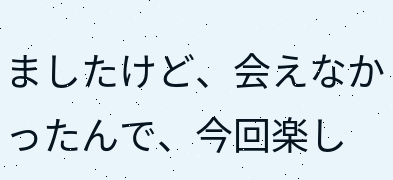ましたけど、会えなかったんで、今回楽し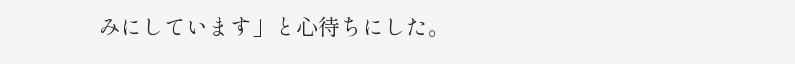みにしています」と心待ちにした。